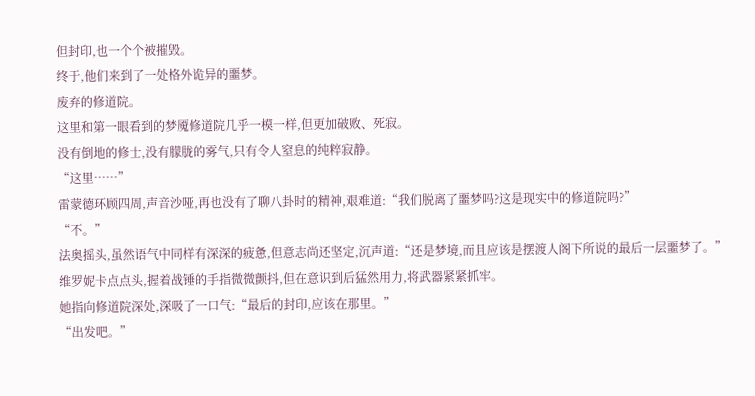但封印,也一个个被摧毁。
终于,他们来到了一处格外诡异的噩梦。
废弃的修道院。
这里和第一眼看到的梦魇修道院几乎一模一样,但更加破败、死寂。
没有倒地的修士,没有朦胧的雾气,只有令人窒息的纯粹寂静。
“这里……”
雷蒙德环顾四周,声音沙哑,再也没有了聊八卦时的精神,艰难道:“我们脱离了噩梦吗?这是现实中的修道院吗?”
“不。”
法奥摇头,虽然语气中同样有深深的疲惫,但意志尚还坚定,沉声道:“还是梦境,而且应该是摆渡人阁下所说的最后一层噩梦了。”
维罗妮卡点点头,握着战锤的手指微微颤抖,但在意识到后猛然用力,将武器紧紧抓牢。
她指向修道院深处,深吸了一口气:“最后的封印,应该在那里。”
“出发吧。”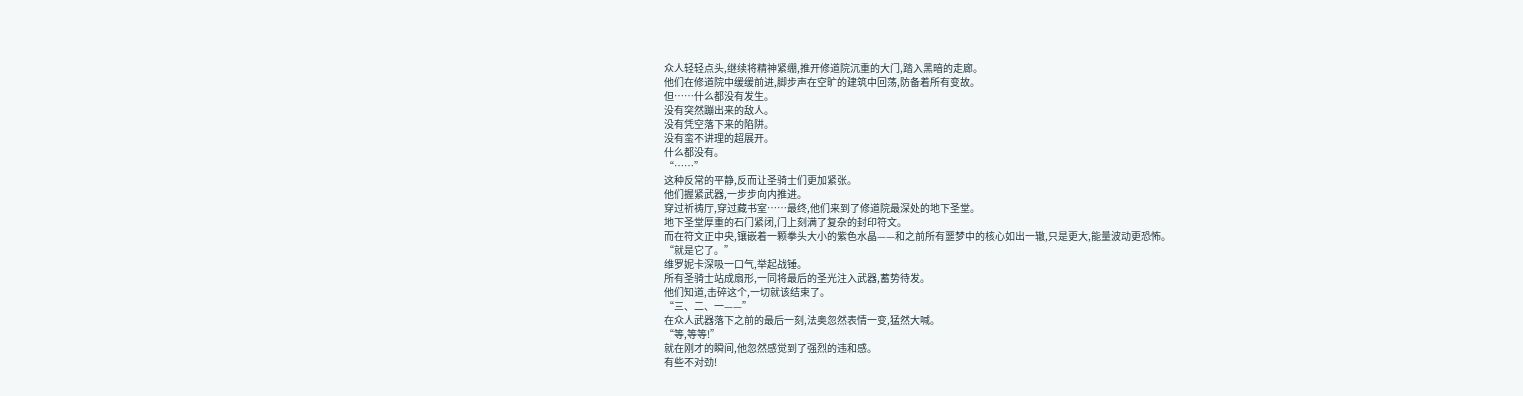众人轻轻点头,继续将精神紧绷,推开修道院沉重的大门,踏入黑暗的走廊。
他们在修道院中缓缓前进,脚步声在空旷的建筑中回荡,防备着所有变故。
但……什么都没有发生。
没有突然蹦出来的敌人。
没有凭空落下来的陷阱。
没有蛮不讲理的超展开。
什么都没有。
“……”
这种反常的平静,反而让圣骑士们更加紧张。
他们握紧武器,一步步向内推进。
穿过祈祷厅,穿过藏书室……最终,他们来到了修道院最深处的地下圣堂。
地下圣堂厚重的石门紧闭,门上刻满了复杂的封印符文。
而在符文正中央,镶嵌着一颗拳头大小的紫色水晶——和之前所有噩梦中的核心如出一辙,只是更大,能量波动更恐怖。
“就是它了。”
维罗妮卡深吸一口气,举起战锤。
所有圣骑士站成扇形,一同将最后的圣光注入武器,蓄势待发。
他们知道,击碎这个,一切就该结束了。
“三、二、一——”
在众人武器落下之前的最后一刻,法奥忽然表情一变,猛然大喊。
“等,等等!”
就在刚才的瞬间,他忽然感觉到了强烈的违和感。
有些不对劲!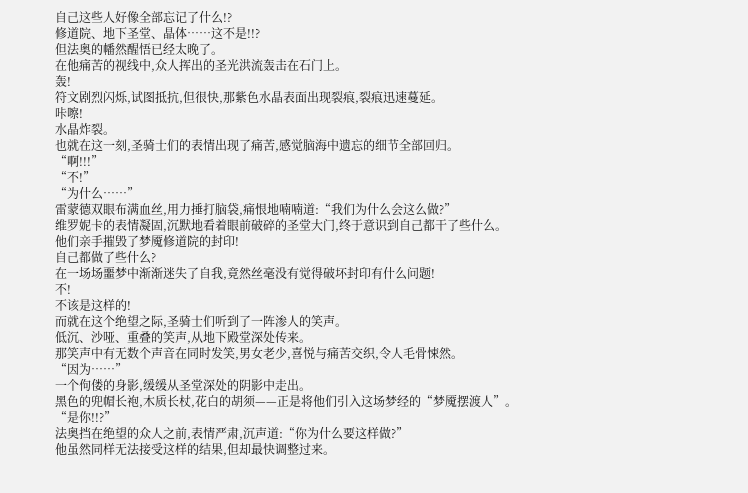自己这些人好像全部忘记了什么!?
修道院、地下圣堂、晶体……这不是!!?
但法奥的幡然醒悟已经太晚了。
在他痛苦的视线中,众人挥出的圣光洪流轰击在石门上。
轰!
符文剧烈闪烁,试图抵抗,但很快,那紫色水晶表面出现裂痕,裂痕迅速蔓延。
咔嚓!
水晶炸裂。
也就在这一刻,圣骑士们的表情出现了痛苦,感觉脑海中遗忘的细节全部回归。
“啊!!!”
“不!”
“为什么……”
雷蒙德双眼布满血丝,用力捶打脑袋,痛恨地喃喃道:“我们为什么会这么做?”
维罗妮卡的表情凝固,沉默地看着眼前破碎的圣堂大门,终于意识到自己都干了些什么。
他们亲手摧毁了梦魇修道院的封印!
自己都做了些什么?
在一场场噩梦中渐渐迷失了自我,竟然丝毫没有觉得破坏封印有什么问题!
不!
不该是这样的!
而就在这个绝望之际,圣骑士们听到了一阵渗人的笑声。
低沉、沙哑、重叠的笑声,从地下殿堂深处传来。
那笑声中有无数个声音在同时发笑,男女老少,喜悦与痛苦交织,令人毛骨悚然。
“因为……”
一个佝偻的身影,缓缓从圣堂深处的阴影中走出。
黑色的兜帽长袍,木质长杖,花白的胡须——正是将他们引入这场梦经的“梦魇摆渡人”。
“是你!!?”
法奥挡在绝望的众人之前,表情严肃,沉声道:“你为什么要这样做?”
他虽然同样无法接受这样的结果,但却最快调整过来。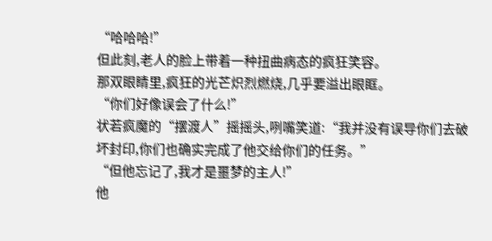“哈哈哈!”
但此刻,老人的脸上带着一种扭曲病态的疯狂笑容。
那双眼睛里,疯狂的光芒炽烈燃烧,几乎要溢出眼眶。
“你们好像误会了什么!”
状若疯魔的“摆渡人”摇摇头,咧嘴笑道:“我并没有误导你们去破坏封印,你们也确实完成了他交给你们的任务。”
“但他忘记了,我才是噩梦的主人!”
他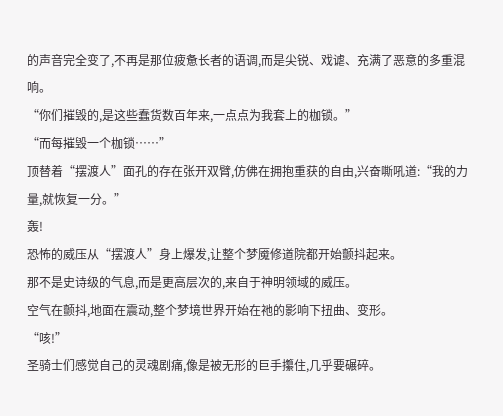的声音完全变了,不再是那位疲惫长者的语调,而是尖锐、戏谑、充满了恶意的多重混响。
“你们摧毁的,是这些蠢货数百年来,一点点为我套上的枷锁。”
“而每摧毁一个枷锁……”
顶替着“摆渡人”面孔的存在张开双臂,仿佛在拥抱重获的自由,兴奋嘶吼道:“我的力量,就恢复一分。”
轰!
恐怖的威压从“摆渡人”身上爆发,让整个梦魇修道院都开始颤抖起来。
那不是史诗级的气息,而是更高层次的,来自于神明领域的威压。
空气在颤抖,地面在震动,整个梦境世界开始在祂的影响下扭曲、变形。
“咳!”
圣骑士们感觉自己的灵魂剧痛,像是被无形的巨手攥住,几乎要碾碎。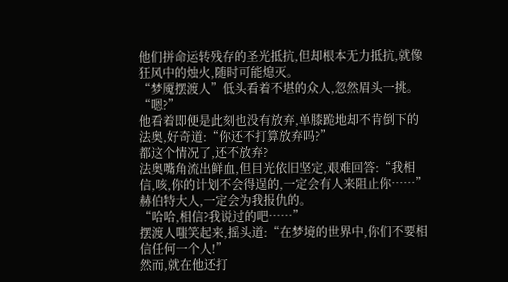他们拼命运转残存的圣光抵抗,但却根本无力抵抗,就像狂风中的烛火,随时可能熄灭。
“梦魇摆渡人”低头看着不堪的众人,忽然眉头一挑。
“嗯?”
他看着即便是此刻也没有放弃,单膝跪地却不肯倒下的法奥,好奇道:“你还不打算放弃吗?”
都这个情况了,还不放弃?
法奥嘴角流出鲜血,但目光依旧坚定,艰难回答:“我相信,咳,你的计划不会得逞的,一定会有人来阻止你……”
赫伯特大人,一定会为我报仇的。
“哈哈,相信?我说过的吧……”
摆渡人嗤笑起来,摇头道:“在梦境的世界中,你们不要相信任何一个人!”
然而,就在他还打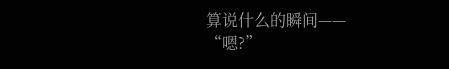算说什么的瞬间——
“嗯?”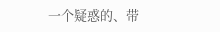一个疑惑的、带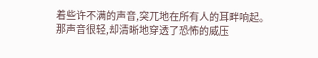着些许不满的声音,突兀地在所有人的耳畔响起。
那声音很轻,却清晰地穿透了恐怖的威压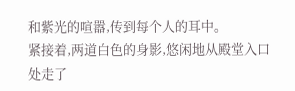和紫光的喧嚣,传到每个人的耳中。
紧接着,两道白色的身影,悠闲地从殿堂入口处走了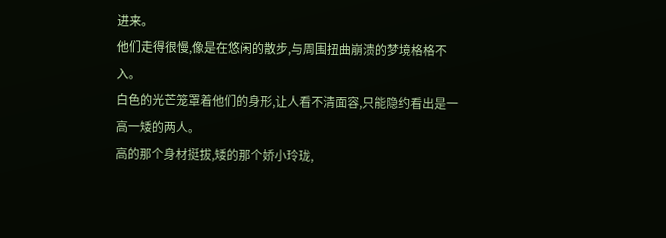进来。
他们走得很慢,像是在悠闲的散步,与周围扭曲崩溃的梦境格格不入。
白色的光芒笼罩着他们的身形,让人看不清面容,只能隐约看出是一高一矮的两人。
高的那个身材挺拔,矮的那个娇小玲珑,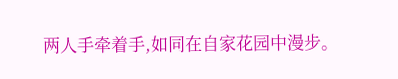两人手牵着手,如同在自家花园中漫步。